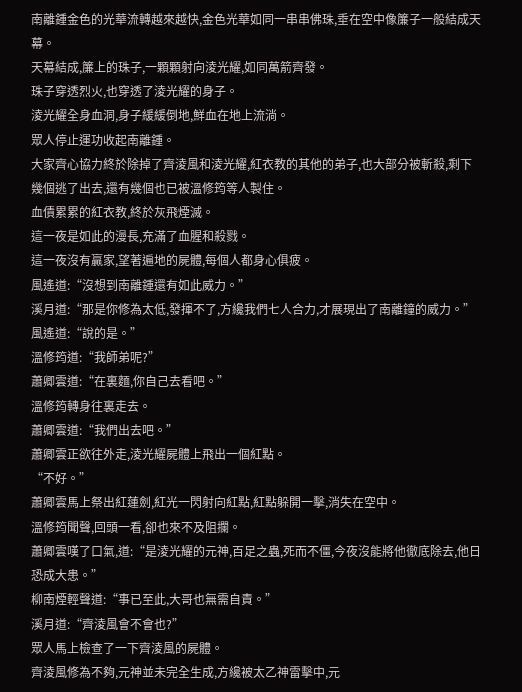南離鍾金色的光華流轉越來越快,金色光華如同一串串佛珠,垂在空中像簾子一般結成天幕。
天幕結成,簾上的珠子,一顆顆射向淩光耀,如同萬箭齊發。
珠子穿透烈火,也穿透了淩光耀的身子。
淩光耀全身血洞,身子緩緩倒地,鮮血在地上流淌。
眾人停止運功收起南離鍾。
大家齊心協力終於除掉了齊淩風和淩光耀,紅衣教的其他的弟子,也大部分被斬殺,剩下幾個逃了出去,還有幾個也已被溫修筠等人製住。
血債累累的紅衣教,終於灰飛煙滅。
這一夜是如此的漫長,充滿了血腥和殺戮。
這一夜沒有贏家,望著遍地的屍體,每個人都身心俱疲。
風遙道:“沒想到南離鍾還有如此威力。”
溪月道:“那是你修為太低,發揮不了,方纔我們七人合力,才展現出了南離鐘的威力。”
風遙道:“說的是。”
溫修筠道:“我師弟呢?”
蕭卿雲道:“在裏麵,你自己去看吧。”
溫修筠轉身往裏走去。
蕭卿雲道:“我們出去吧。”
蕭卿雲正欲往外走,淩光耀屍體上飛出一個紅點。
“不好。”
蕭卿雲馬上祭出紅蓮劍,紅光一閃射向紅點,紅點躲開一擊,消失在空中。
溫修筠聞聲,回頭一看,卻也來不及阻攔。
蕭卿雲嘆了口氣,道:“是淩光耀的元神,百足之蟲,死而不僵,今夜沒能將他徹底除去,他日恐成大患。”
柳南煙輕聲道:“事已至此,大哥也無需自責。”
溪月道:“齊淩風會不會也?”
眾人馬上檢查了一下齊淩風的屍體。
齊淩風修為不夠,元神並未完全生成,方纔被太乙神雷擊中,元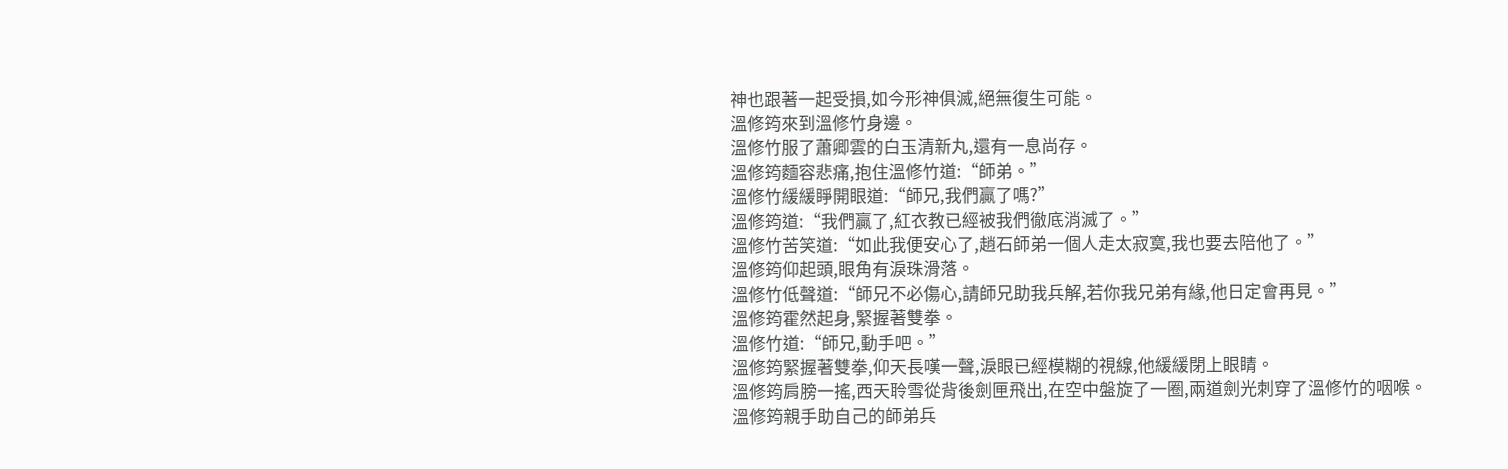神也跟著一起受損,如今形神俱滅,絕無復生可能。
溫修筠來到溫修竹身邊。
溫修竹服了蕭卿雲的白玉清新丸,還有一息尚存。
溫修筠麵容悲痛,抱住溫修竹道:“師弟。”
溫修竹緩緩睜開眼道:“師兄,我們贏了嗎?”
溫修筠道:“我們贏了,紅衣教已經被我們徹底消滅了。”
溫修竹苦笑道:“如此我便安心了,趙石師弟一個人走太寂寞,我也要去陪他了。”
溫修筠仰起頭,眼角有淚珠滑落。
溫修竹低聲道:“師兄不必傷心,請師兄助我兵解,若你我兄弟有緣,他日定會再見。”
溫修筠霍然起身,緊握著雙拳。
溫修竹道:“師兄,動手吧。”
溫修筠緊握著雙拳,仰天長嘆一聲,淚眼已經模糊的視線,他緩緩閉上眼睛。
溫修筠肩膀一搖,西天聆雪從背後劍匣飛出,在空中盤旋了一圈,兩道劍光刺穿了溫修竹的咽喉。
溫修筠親手助自己的師弟兵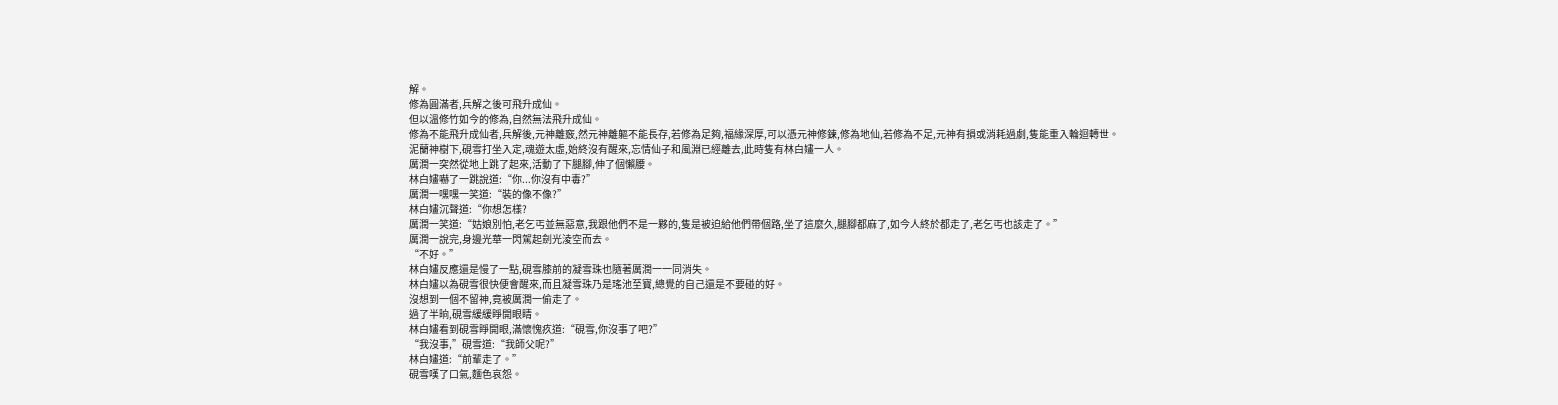解。
修為圓滿者,兵解之後可飛升成仙。
但以溫修竹如今的修為,自然無法飛升成仙。
修為不能飛升成仙者,兵解後,元神離竅,然元神離軀不能長存,若修為足夠,福緣深厚,可以憑元神修鍊,修為地仙,若修為不足,元神有損或消耗過劇,隻能重入輪迴轉世。
泥蘭神樹下,硯雪打坐入定,魂遊太虛,始終沒有醒來,忘情仙子和風淵已經離去,此時隻有林白嫿一人。
厲潤一突然從地上跳了起來,活動了下腿腳,伸了個懶腰。
林白嫿嚇了一跳說道:“你...你沒有中毒?”
厲潤一嘿嘿一笑道:“裝的像不像?”
林白嫿沉聲道:“你想怎樣?
厲潤一笑道:“姑娘別怕,老乞丐並無惡意,我跟他們不是一夥的,隻是被迫給他們帶個路,坐了這麼久,腿腳都麻了,如今人終於都走了,老乞丐也該走了。”
厲潤一說完,身邊光華一閃駕起劍光淩空而去。
“不好。”
林白嫿反應還是慢了一點,硯雪膝前的凝雪珠也隨著厲潤一一同消失。
林白嫿以為硯雪很快便會醒來,而且凝雪珠乃是瑤池至寶,總覺的自己還是不要碰的好。
沒想到一個不留神,竟被厲潤一偷走了。
過了半晌,硯雪緩緩睜開眼睛。
林白嫿看到硯雪睜開眼,滿懷愧疚道:“硯雪,你沒事了吧?”
“我沒事,”硯雪道:“我師父呢?”
林白嫿道:“前輩走了。”
硯雪嘆了口氣,麵色哀怨。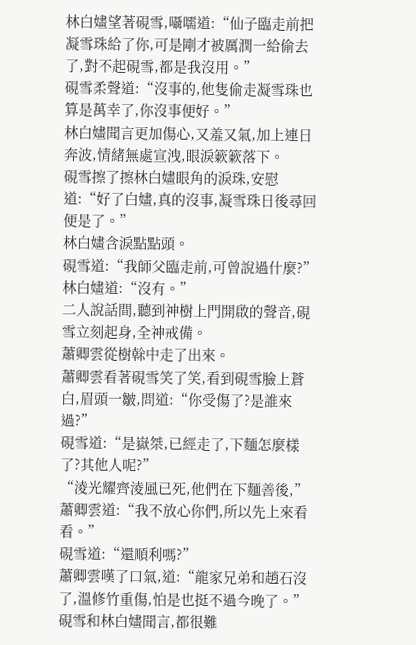林白嫿望著硯雪,囁嚅道:“仙子臨走前把凝雪珠給了你,可是剛才被厲潤一給偷去了,對不起硯雪,都是我沒用。”
硯雪柔聲道:“沒事的,他隻偷走凝雪珠也算是萬幸了,你沒事便好。”
林白嫿聞言更加傷心,又羞又氣,加上連日奔波,情緒無處宣洩,眼淚簌簌落下。
硯雪擦了擦林白嫿眼角的淚珠,安慰道:“好了白嫿,真的沒事,凝雪珠日後尋回便是了。”
林白嫿含淚點點頭。
硯雪道:“我師父臨走前,可曾說過什麼?”
林白嫿道:“沒有。”
二人說話間,聽到神樹上門開啟的聲音,硯雪立刻起身,全神戒備。
蕭卿雲從樹榦中走了出來。
蕭卿雲看著硯雪笑了笑,看到硯雪臉上蒼白,眉頭一皺,問道:“你受傷了?是誰來過?”
硯雪道:“是嶽桀,已經走了,下麵怎麼樣了?其他人呢?”
“淩光耀齊淩風已死,他們在下麵善後,”蕭卿雲道:“我不放心你們,所以先上來看看。”
硯雪道:“還順利嗎?”
蕭卿雲嘆了口氣,道:“龍家兄弟和趙石沒了,溫修竹重傷,怕是也挺不過今晚了。”
硯雪和林白嫿聞言,都很難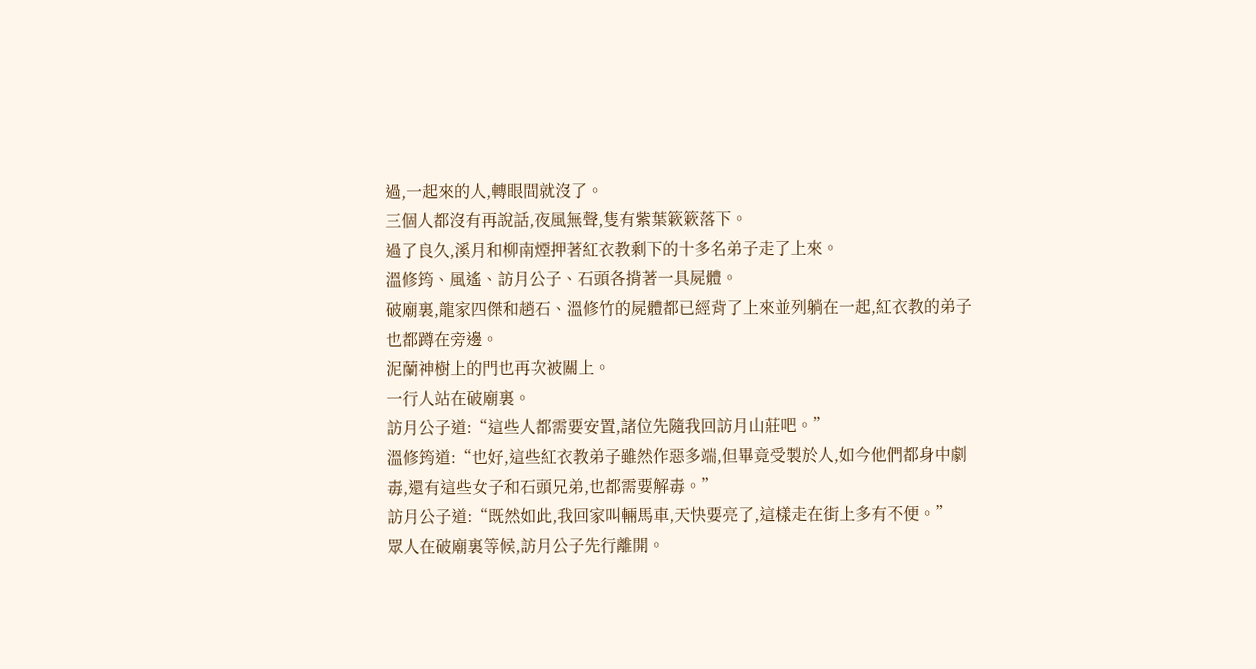過,一起來的人,轉眼間就沒了。
三個人都沒有再說話,夜風無聲,隻有紫葉簌簌落下。
過了良久,溪月和柳南煙押著紅衣教剩下的十多名弟子走了上來。
溫修筠、風遙、訪月公子、石頭各揹著一具屍體。
破廟裏,龍家四傑和趙石、溫修竹的屍體都已經背了上來並列躺在一起,紅衣教的弟子也都蹲在旁邊。
泥蘭神樹上的門也再次被關上。
一行人站在破廟裏。
訪月公子道:“這些人都需要安置,諸位先隨我回訪月山莊吧。”
溫修筠道:“也好,這些紅衣教弟子雖然作惡多端,但畢竟受製於人,如今他們都身中劇毒,還有這些女子和石頭兄弟,也都需要解毒。”
訪月公子道:“既然如此,我回家叫輛馬車,天快要亮了,這樣走在街上多有不便。”
眾人在破廟裏等候,訪月公子先行離開。